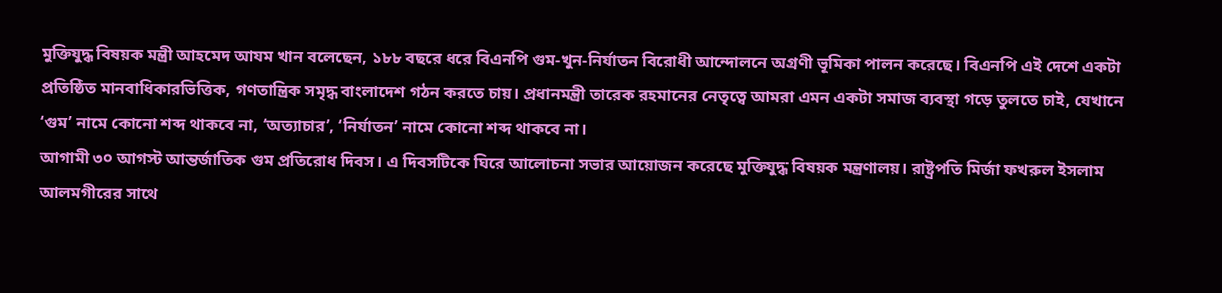মুক্তিযুদ্ধ বিষয়ক মন্ত্রী আহমেদ আযম খান বলেছেন, ১৮৮ বছরে ধরে বিএনপি গুম-খুন-নির্যাতন বিরোধী আন্দোলনে অগ্রণী ভূমিকা পালন করেছে। বিএনপি এই দেশে একটা প্রতিষ্ঠিত মানবাধিকারভিত্তিক, গণতান্ত্রিক সমৃদ্ধ বাংলাদেশ গঠন করতে চায়। প্রধানমন্ত্রী তারেক রহমানের নেতৃত্বে আমরা এমন একটা সমাজ ব্যবস্থা গড়ে তুলতে চাই, যেখানে ‘গুম’ নামে কোনো শব্দ থাকবে না, ‘অত্যাচার’, ‘নির্যাতন’ নামে কোনো শব্দ থাকবে না।
আগামী ৩০ আগস্ট আন্তর্জাতিক গুম প্রতিরোধ দিবস। এ দিবসটিকে ঘিরে আলোচনা সভার আয়োজন করেছে মুক্তিযুদ্ধ বিষয়ক মন্ত্রণালয়। রাষ্ট্রপতি মির্জা ফখরুল ইসলাম আলমগীরের সাথে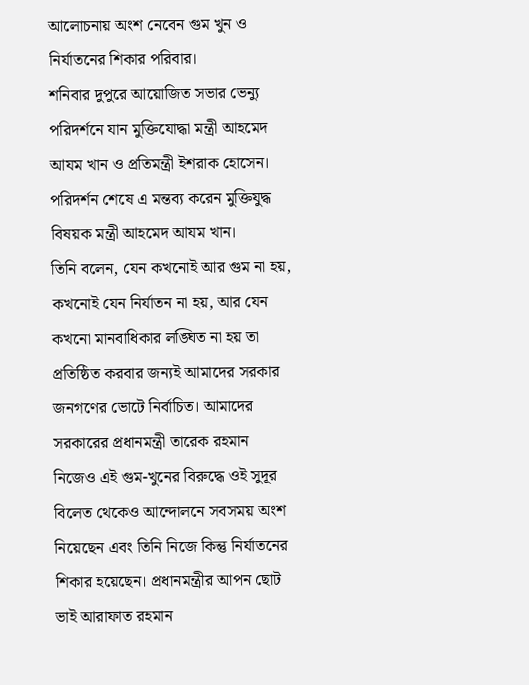আলোচনায় অংশ নেবেন গুম খুন ও নির্যাতনের শিকার পরিবার।
শনিবার দুপুরে আয়োজিত সভার ভেন্যু পরিদর্শনে যান মুক্তিযোদ্ধা মন্ত্রী আহমেদ আযম খান ও প্রতিমন্ত্রী ইশরাক হোসেন। পরিদর্শন শেষে এ মন্তব্য করেন মুক্তিযুদ্ধ বিষয়ক মন্ত্রী আহমেদ আযম খান।
তিনি বলেন, যেন কখনোই আর গুম না হয়, কখনোই যেন নির্যাতন না হয়, আর যেন কখনো মানবাধিকার লঙ্ঘিত না হয় তা প্রতিষ্ঠিত করবার জন্যই আমাদের সরকার জনগণের ভোটে নির্বাচিত। আমাদের সরকারের প্রধানমন্ত্রী তারেক রহমান নিজেও এই গুম-খুনের বিরুদ্ধে ওই সুদূর বিলেত থেকেও আন্দোলনে সবসময় অংশ নিয়েছেন এবং তিনি নিজে কিন্তু নির্যাতনের শিকার হয়েছেন। প্রধানমন্ত্রীর আপন ছোট ভাই আরাফাত রহমান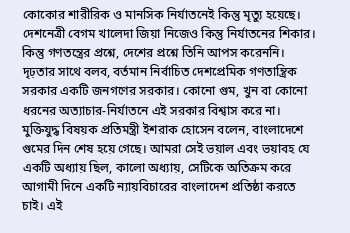কোকোর শারীরিক ও মানসিক নির্যাতনেই কিন্তু মৃত্যু হয়েছে। দেশনেত্রী বেগম খালেদা জিয়া নিজেও কিন্তু নির্যাতনের শিকার। কিন্তু গণতন্ত্রের প্রশ্নে, দেশের প্রশ্নে তিনি আপস করেননি। দৃঢ়তার সাথে বলব, বর্তমান নির্বাচিত দেশপ্রেমিক গণতান্ত্রিক সরকার একটি জনগণের সরকার। কোনো গুম, খুন বা কোনো ধরনের অত্যাচার-নির্যাতনে এই সরকার বিশ্বাস করে না।
মুক্তিযুদ্ধ বিষয়ক প্রতিমন্ত্রী ইশরাক হোসেন বলেন, বাংলাদেশে গুমের দিন শেষ হয়ে গেছে। আমরা সেই ভয়াল এবং ভয়াবহ যে একটি অধ্যায় ছিল, কালো অধ্যায়, সেটিকে অতিক্রম করে আগামী দিনে একটি ন্যায়বিচারের বাংলাদেশ প্রতিষ্ঠা করতে চাই। এই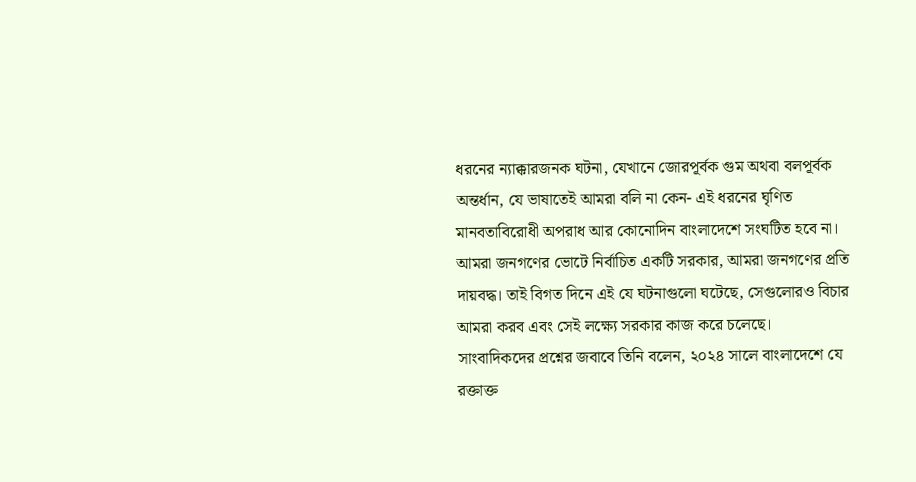ধরনের ন্যাক্কারজনক ঘটনা, যেখানে জোরপূর্বক গুম অথবা বলপূর্বক অন্তর্ধান, যে ভাষাতেই আমরা বলি না কেন- এই ধরনের ঘৃণিত মানবতাবিরোধী অপরাধ আর কোনোদিন বাংলাদেশে সংঘটিত হবে না। আমরা জনগণের ভোটে নির্বাচিত একটি সরকার, আমরা জনগণের প্রতি দায়বদ্ধ। তাই বিগত দিনে এই যে ঘটনাগুলো ঘটেছে, সেগুলোরও বিচার আমরা করব এবং সেই লক্ষ্যে সরকার কাজ করে চলেছে।
সাংবাদিকদের প্রশ্নের জবাবে তিনি বলেন, ২০২৪ সালে বাংলাদেশে যে রক্তাক্ত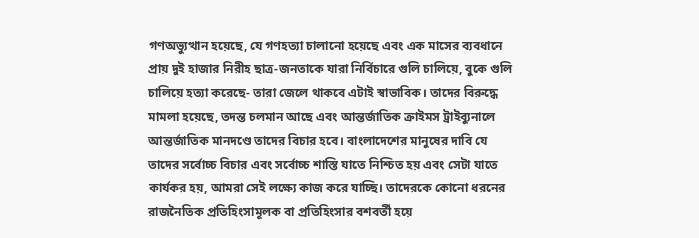গণঅভ্যুত্থান হয়েছে, যে গণহত্যা চালানো হয়েছে এবং এক মাসের ব্যবধানে প্রায় দুই হাজার নিরীহ ছাত্র-জনতাকে যারা নির্বিচারে গুলি চালিয়ে, বুকে গুলি চালিয়ে হত্যা করেছে- তারা জেলে থাকবে এটাই স্বাভাবিক। তাদের বিরুদ্ধে মামলা হয়েছে, তদন্ত চলমান আছে এবং আন্তর্জাতিক ক্রাইমস ট্রাইব্যুনালে আন্তর্জাতিক মানদণ্ডে তাদের বিচার হবে। বাংলাদেশের মানুষের দাবি যে তাদের সর্বোচ্চ বিচার এবং সর্বোচ্চ শাস্তি যাতে নিশ্চিত হয় এবং সেটা যাতে কার্যকর হয়, আমরা সেই লক্ষ্যে কাজ করে যাচ্ছি। তাদেরকে কোনো ধরনের রাজনৈতিক প্রতিহিংসামূলক বা প্রতিহিংসার বশবর্তী হয়ে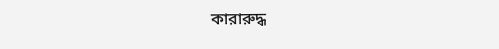কারারুদ্ধ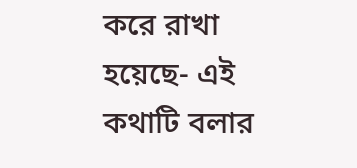করে রাখা হয়েছে- এই কথাটি বলার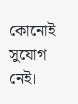কোনোই সুযোগ নেই।